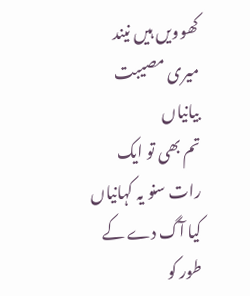کھوویں ہیں نیند میری مصیبت بیانیاں
تم بھی تو ایک رات سنو یہ کہانیاں
کیا آگ دے کے طور کو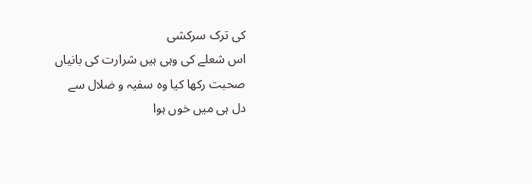کی ترک سرکشی
اس شعلے کی وہی ہیں شرارت کی بانیاں
صحبت رکھا کیا وہ سفیہ و ضلال سے
دل ہی میں خوں ہوا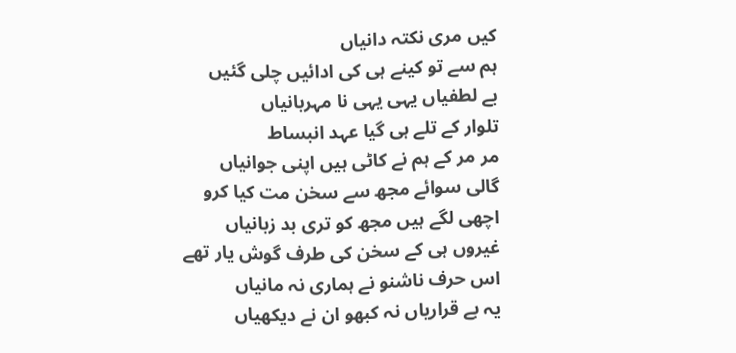کیں مری نکتہ دانیاں
ہم سے تو کینے ہی کی ادائیں چلی گئیں
بے لطفیاں یہی یہی نا مہربانیاں
تلوار کے تلے ہی گیا عہد انبساط
مر مر کے ہم نے کاٹی ہیں اپنی جوانیاں
گالی سوائے مجھ سے سخن مت کیا کرو
اچھی لگے ہیں مجھ کو تری بد زبانیاں
غیروں ہی کے سخن کی طرف گوش یار تھے
اس حرف ناشنو نے ہماری نہ مانیاں
یہ بے قراریاں نہ کبھو ان نے دیکھیاں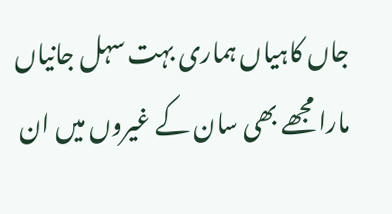جاں کاہیاں ہماری بہت سہل جانیاں
مارا مجھے بھی سان کے غیروں میں ان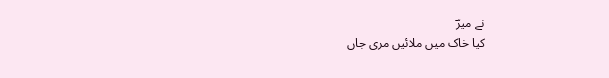نے میرؔ
کیا خاک میں ملائیں مری جاں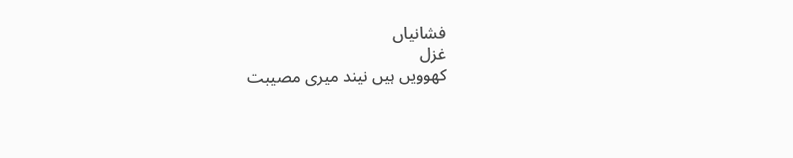فشانیاں
غزل
کھوویں ہیں نیند میری مصیبت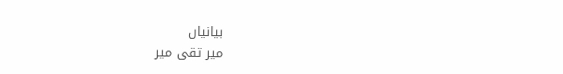بیانیاں
میر تقی میر